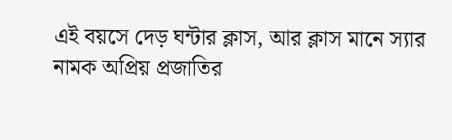এই বয়সে দেড় ঘন্টার ক্লাস, আর ক্লাস মানে স্যার নামক অপ্রিয় প্রজাতির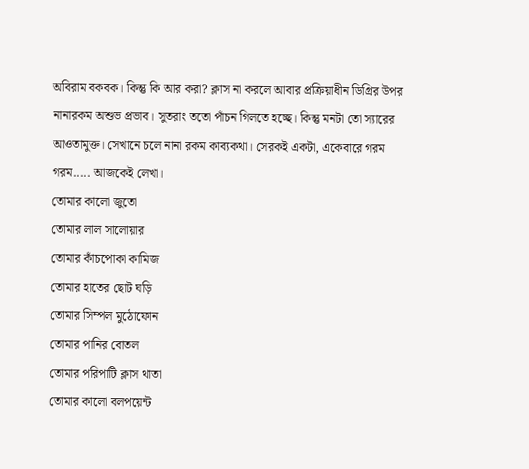অবিরাম বকবক। কিন্তু কি আর করা? ক্লাস না করলে আবার প্রক্রিয়াধীন ডিগ্রির উপর নানারকম অশুভ প্রভাব। সুতরাং ততো পাঁচন গিলতে হচ্ছে। কিন্তু মনটা তো স্যারের আওতামুক্ত। সেখানে চলে নানা রকম কাব্যকথা। সেরকই একটা, একেবারে গরম গরম..... আজকেই লেখা।
তোমার কালো জুতো
তোমার লাল সালোয়ার
তোমার কাঁচপোকা কামিজ
তোমার হাতের ছোট ঘড়ি
তোমার সিম্পল মুঠোফোন
তোমার পানির বোতল
তোমার পরিপাটি ক্লাস থাতা
তোমার কালো বলপয়েন্ট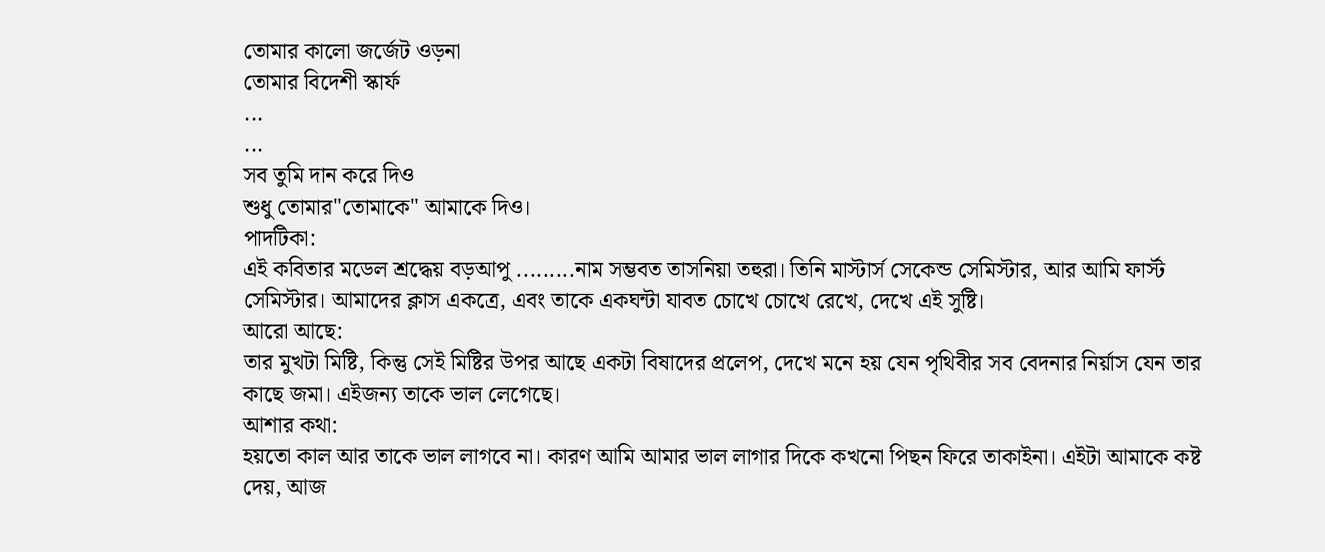তোমার কালো জর্জেট ওড়না
তোমার বিদেশী স্কার্ফ
...
...
সব তুমি দান করে দিও
শুধু তোমার"তোমাকে" আমাকে দিও।
পাদটিকা:
এই কবিতার মডেল শ্রদ্ধেয় বড়আপু .........নাম সম্ভবত তাসনিয়া তহুরা। তিনি মাস্টার্স সেকেন্ড সেমিস্টার, আর আমি ফার্স্ট সেমিস্টার। আমাদের ক্লাস একত্রে, এবং তাকে একঘন্টা যাবত চোখে চোখে রেখে, দেখে এই সুষ্টি।
আরো আছে:
তার মুখটা মিষ্টি, কিন্তু সেই মিষ্টির উপর আছে একটা বিষাদের প্রলেপ, দেখে মনে হয় যেন পৃথিবীর সব বেদনার নির্য়াস যেন তার কাছে জমা। এইজন্য তাকে ভাল লেগেছে।
আশার কথা:
হয়তো কাল আর তাকে ভাল লাগবে না। কারণ আমি আমার ভাল লাগার দিকে কখনো পিছন ফিরে তাকাইনা। এইটা আমাকে কষ্ট দেয়, আজ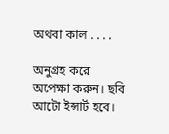অথবা কাল . . . .

অনুগ্রহ করে অপেক্ষা করুন। ছবি আটো ইন্সার্ট হবে।